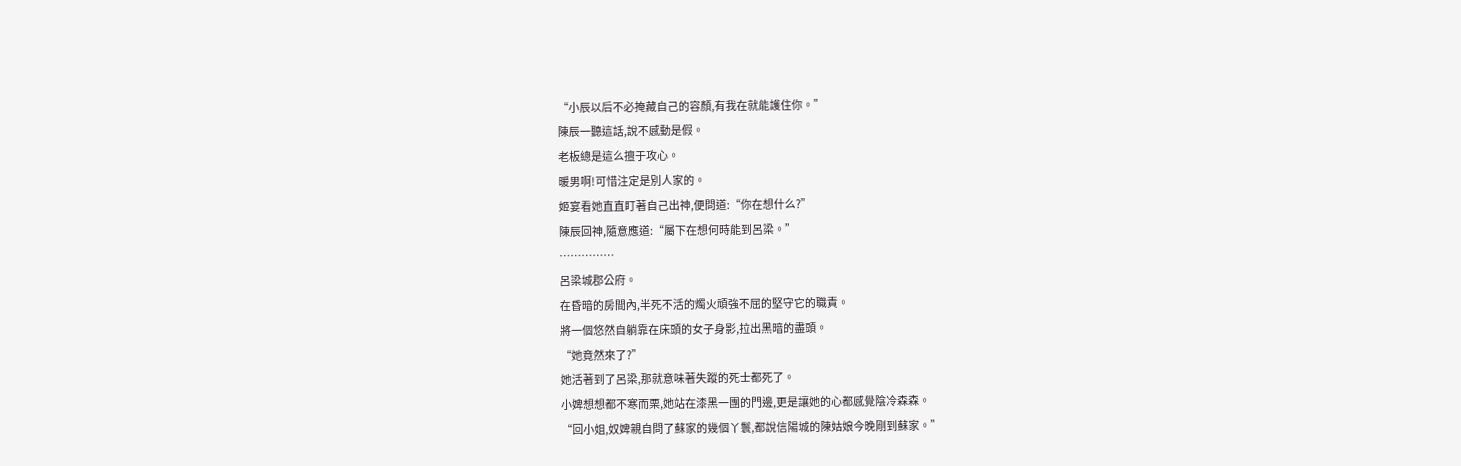“小辰以后不必掩藏自己的容顏,有我在就能護住你。”
陳辰一聽這話,說不感動是假。
老板總是這么擅于攻心。
暖男啊!可惜注定是別人家的。
姬宴看她直直盯著自己出神,便問道:“你在想什么?”
陳辰回神,隨意應道:“屬下在想何時能到呂梁。”
……………
呂梁城郡公府。
在昏暗的房間內,半死不活的燭火頑強不屈的堅守它的職責。
將一個悠然自躺靠在床頭的女子身影,拉出黑暗的盡頭。
“她竟然來了?”
她活著到了呂梁,那就意味著失蹤的死士都死了。
小婢想想都不寒而栗,她站在漆黑一團的門邊,更是讓她的心都感覺陰冷森森。
“回小姐,奴婢親自問了蘇家的幾個丫鬟,都說信陽城的陳姑娘今晚剛到蘇家。”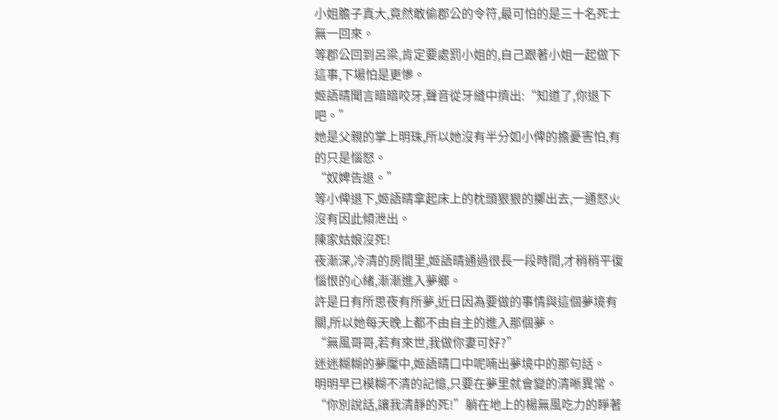小姐膽子真大,竟然敢偷郡公的令符,最可怕的是三十名死士無一回來。
等郡公回到呂梁,肯定要處罰小姐的,自己跟著小姐一起做下這事,下場怕是更慘。
姬語晴聞言暗暗咬牙,聲音從牙縫中擠出:“知道了,你退下吧。”
她是父親的掌上明珠,所以她沒有半分如小俾的擔憂害怕,有的只是惱怒。
“奴婢告退。”
等小俾退下,姬語晴拿起床上的枕頭狠狠的擲出去,一通怒火沒有因此傾泄出。
陳家姑娘沒死!
夜漸深,冷清的房間里,姬語晴通過很長一段時間,才稍稍平復惱恨的心緒,漸漸進入夢鄉。
許是日有所思夜有所夢,近日因為要做的事情與這個夢境有關,所以她每天晚上都不由自主的進入那個夢。
“無風哥哥,若有來世,我做你妻可好?”
迷迷糊糊的夢魘中,姬語晴口中呢喃出夢境中的那句話。
明明早已模糊不清的記憶,只要在夢里就會變的清晰異常。
“你別說話,讓我清靜的死!”躺在地上的楊無風吃力的睜著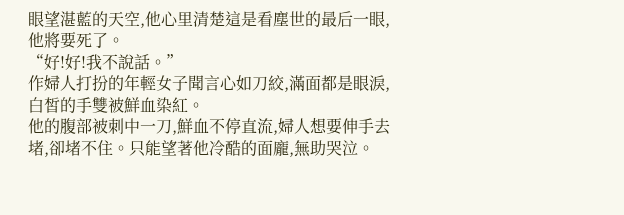眼望湛藍的天空,他心里清楚這是看塵世的最后一眼,他將要死了。
“好!好!我不說話。”
作婦人打扮的年輕女子聞言心如刀絞,滿面都是眼淚,白皙的手雙被鮮血染紅。
他的腹部被刺中一刀,鮮血不停直流,婦人想要伸手去堵,卻堵不住。只能望著他冷酷的面龐,無助哭泣。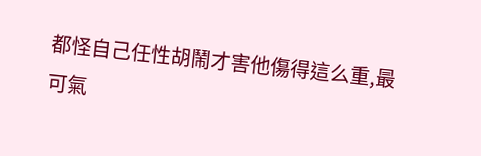都怪自己任性胡鬧才害他傷得這么重,最可氣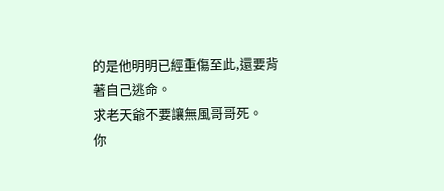的是他明明已經重傷至此,還要背著自己逃命。
求老天爺不要讓無風哥哥死。
你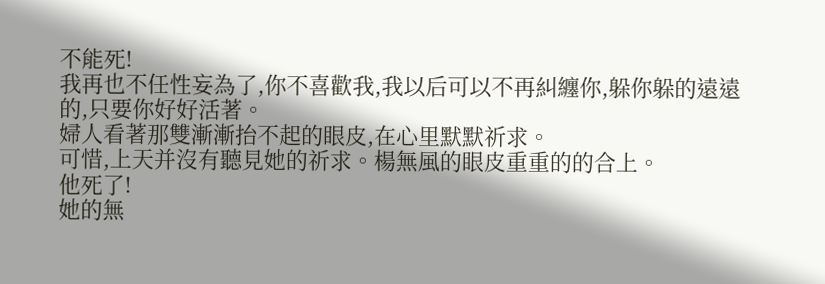不能死!
我再也不任性妄為了,你不喜歡我,我以后可以不再糾纏你,躲你躲的遠遠的,只要你好好活著。
婦人看著那雙漸漸抬不起的眼皮,在心里默默祈求。
可惜,上天并沒有聽見她的祈求。楊無風的眼皮重重的的合上。
他死了!
她的無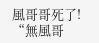風哥哥死了!
“無風哥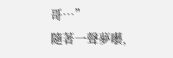哥…”
隨著一聲夢囈,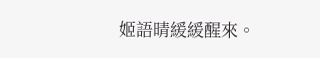姬語晴緩緩醒來。